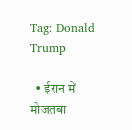Tag: Donald Trump

  • ईरान में मोजतबा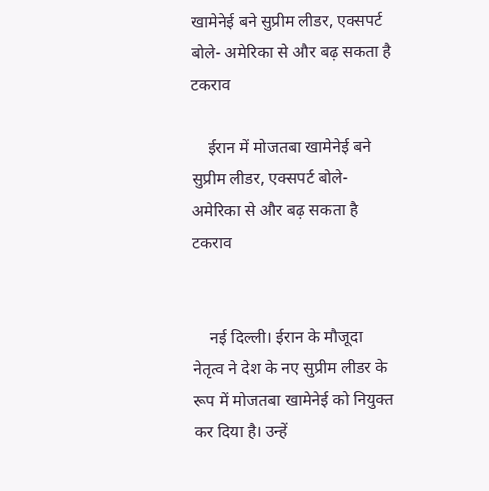खामेनेई बने सुप्रीम लीडर, एक्सपर्ट बोले- अमेरिका से और बढ़ सकता है टकराव

    ईरान में मोजतबा खामेनेई बने सुप्रीम लीडर, एक्सपर्ट बोले- अमेरिका से और बढ़ सकता है टकराव


    नई दिल्ली। ईरान के मौजूदा नेतृत्व ने देश के नए सुप्रीम लीडर के रूप में मोजतबा खामेनेई को नियुक्त कर दिया है। उन्हें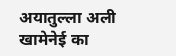अयातुल्ला अली खामेनेई का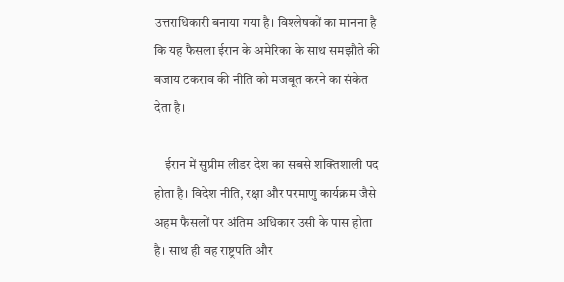उत्तराधिकारी बनाया गया है। विश्लेषकों का मानना है कि यह फैसला ईरान के अमेरिका के साथ समझौते की बजाय टकराव की नीति को मजबूत करने का संकेत देता है।

    ईरान में सुप्रीम लीडर देश का सबसे शक्तिशाली पद होता है। विदेश नीति, रक्षा और परमाणु कार्यक्रम जैसे अहम फैसलों पर अंतिम अधिकार उसी के पास होता है। साथ ही वह राष्ट्रपति और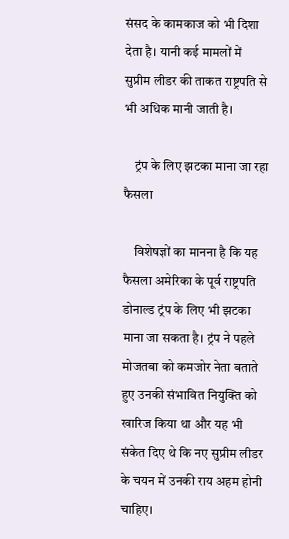संसद के कामकाज को भी दिशा देता है। यानी कई मामलों में सुप्रीम लीडर की ताकत राष्ट्रपति से भी अधिक मानी जाती है।

    ट्रंप के लिए झटका माना जा रहा फैसला

    विशेषज्ञों का मानना है कि यह फैसला अमेरिका के पूर्व राष्ट्रपति डोनाल्ड ट्रंप के लिए भी झटका माना जा सकता है। ट्रंप ने पहले मोजतबा को कमजोर नेता बताते हुए उनकी संभावित नियुक्ति को खारिज किया था और यह भी संकेत दिए थे कि नए सुप्रीम लीडर के चयन में उनकी राय अहम होनी चाहिए।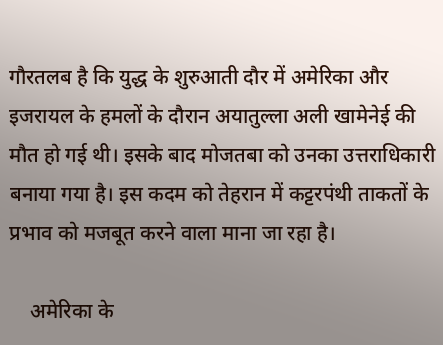गौरतलब है कि युद्ध के शुरुआती दौर में अमेरिका और इजरायल के हमलों के दौरान अयातुल्ला अली खामेनेई की मौत हो गई थी। इसके बाद मोजतबा को उनका उत्तराधिकारी बनाया गया है। इस कदम को तेहरान में कट्टरपंथी ताकतों के प्रभाव को मजबूत करने वाला माना जा रहा है।

    अमेरिका के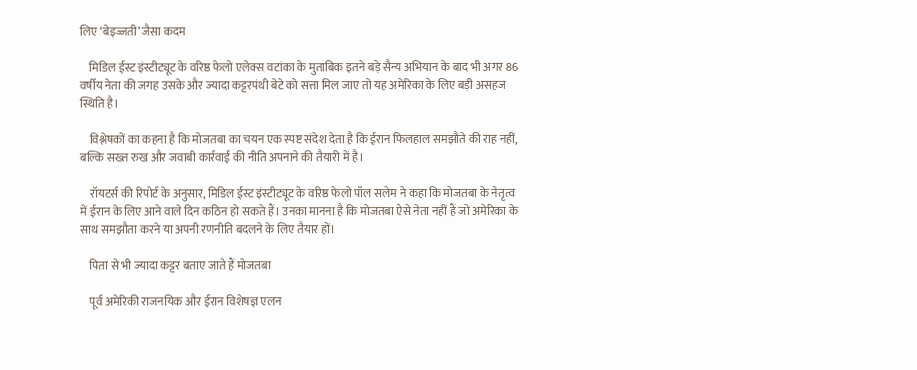लिए ‘बेइज्जती’ जैसा कदम

    मिडिल ईस्ट इंस्टीट्यूट के वरिष्ठ फेलो एलेक्स वटांका के मुताबिक इतने बड़े सैन्य अभियान के बाद भी अगर 86 वर्षीय नेता की जगह उसके और ज्यादा कट्टरपंथी बेटे को सत्ता मिल जाए तो यह अमेरिका के लिए बड़ी असहज स्थिति है।

    विश्लेषकों का कहना है कि मोजतबा का चयन एक स्पष्ट संदेश देता है कि ईरान फिलहाल समझौते की राह नहीं, बल्कि सख्त रुख और जवाबी कार्रवाई की नीति अपनाने की तैयारी में है।

    रॉयटर्स की रिपोर्ट के अनुसार, मिडिल ईस्ट इंस्टीट्यूट के वरिष्ठ फेलो पॉल सलेम ने कहा कि मोजतबा के नेतृत्व में ईरान के लिए आने वाले दिन कठिन हो सकते हैं। उनका मानना है कि मोजतबा ऐसे नेता नहीं हैं जो अमेरिका के साथ समझौता करने या अपनी रणनीति बदलने के लिए तैयार हों।

    पिता से भी ज्यादा कट्टर बताए जाते हैं मोजतबा

    पूर्व अमेरिकी राजनयिक और ईरान विशेषज्ञ एलन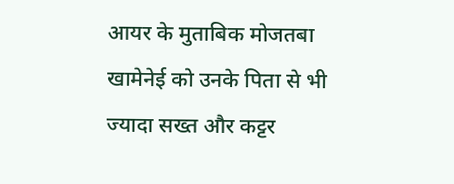आयर के मुताबिक मोजतबा खामेनेई को उनके पिता से भी ज्यादा सख्त और कट्टर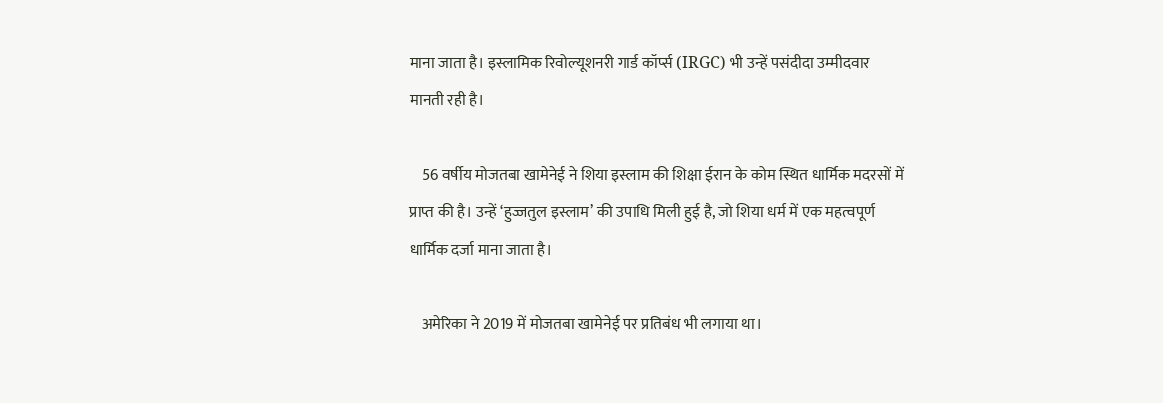माना जाता है। इस्लामिक रिवोल्यूशनरी गार्ड कॉर्प्स (IRGC) भी उन्हें पसंदीदा उम्मीदवार मानती रही है।

    56 वर्षीय मोजतबा खामेनेई ने शिया इस्लाम की शिक्षा ईरान के कोम स्थित धार्मिक मदरसों में प्राप्त की है। उन्हें ‘हुज्जतुल इस्लाम’ की उपाधि मिली हुई है, जो शिया धर्म में एक महत्वपूर्ण धार्मिक दर्जा माना जाता है।

    अमेरिका ने 2019 में मोजतबा खामेनेई पर प्रतिबंध भी लगाया था।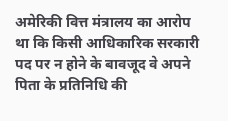अमेरिकी वित्त मंत्रालय का आरोप था कि किसी आधिकारिक सरकारी पद पर न होने के बावजूद वे अपने पिता के प्रतिनिधि की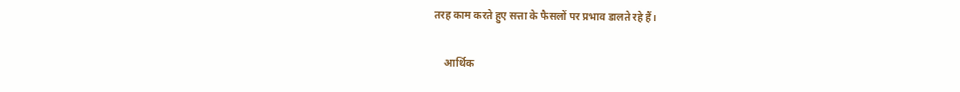तरह काम करते हुए सत्ता के फैसलों पर प्रभाव डालते रहे हैं।

    आर्थिक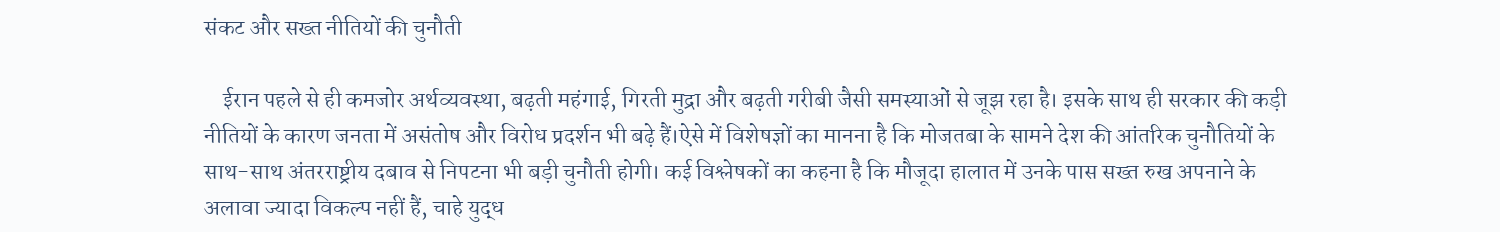संकट और सख्त नीतियों की चुनौती

    ईरान पहले से ही कमजोर अर्थव्यवस्था, बढ़ती महंगाई, गिरती मुद्रा और बढ़ती गरीबी जैसी समस्याओं से जूझ रहा है। इसके साथ ही सरकार की कड़ी नीतियों के कारण जनता में असंतोष और विरोध प्रदर्शन भी बढ़े हैं।ऐसे में विशेषज्ञों का मानना है कि मोजतबा के सामने देश की आंतरिक चुनौतियों के साथ-साथ अंतरराष्ट्रीय दबाव से निपटना भी बड़ी चुनौती होगी। कई विश्लेषकों का कहना है कि मौजूदा हालात में उनके पास सख्त रुख अपनाने के अलावा ज्यादा विकल्प नहीं हैं, चाहे युद्ध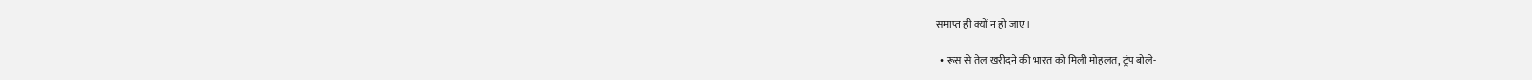समाप्त ही क्यों न हो जाए।

  • रूस से तेल खरीदने की भारत को मिली मोहलत, ट्रंप बोले-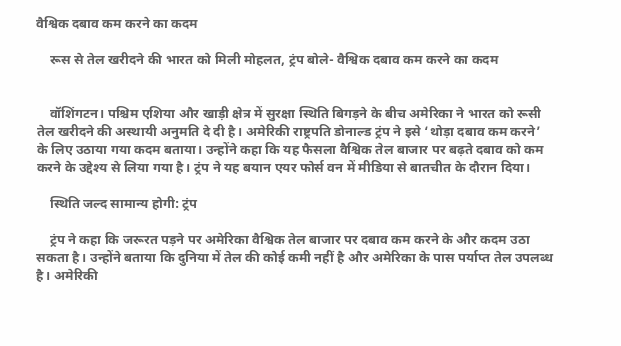वैश्विक दबाव कम करने का कदम

    रूस से तेल खरीदने की भारत को मिली मोहलत, ट्रंप बोले- वैश्विक दबाव कम करने का कदम


    वॉशिंगटन। पश्चिम एशिया और खाड़ी क्षेत्र में सुरक्षा स्थिति बिगड़ने के बीच अमेरिका ने भारत को रूसी तेल खरीदने की अस्थायी अनुमति दे दी है। अमेरिकी राष्ट्रपति डोनाल्ड ट्रंप ने इसे ‘थोड़ा दबाव कम करने’ के लिए उठाया गया कदम बताया। उन्होंने कहा कि यह फैसला वैश्विक तेल बाजार पर बढ़ते दबाव को कम करने के उद्देश्य से लिया गया है। ट्रंप ने यह बयान एयर फोर्स वन में मीडिया से बातचीत के दौरान दिया।

    स्थिति जल्द सामान्य होगी: ट्रंप

    ट्रंप ने कहा कि जरूरत पड़ने पर अमेरिका वैश्विक तेल बाजार पर दबाव कम करने के और कदम उठा सकता है। उन्होंने बताया कि दुनिया में तेल की कोई कमी नहीं है और अमेरिका के पास पर्याप्त तेल उपलब्ध है। अमेरिकी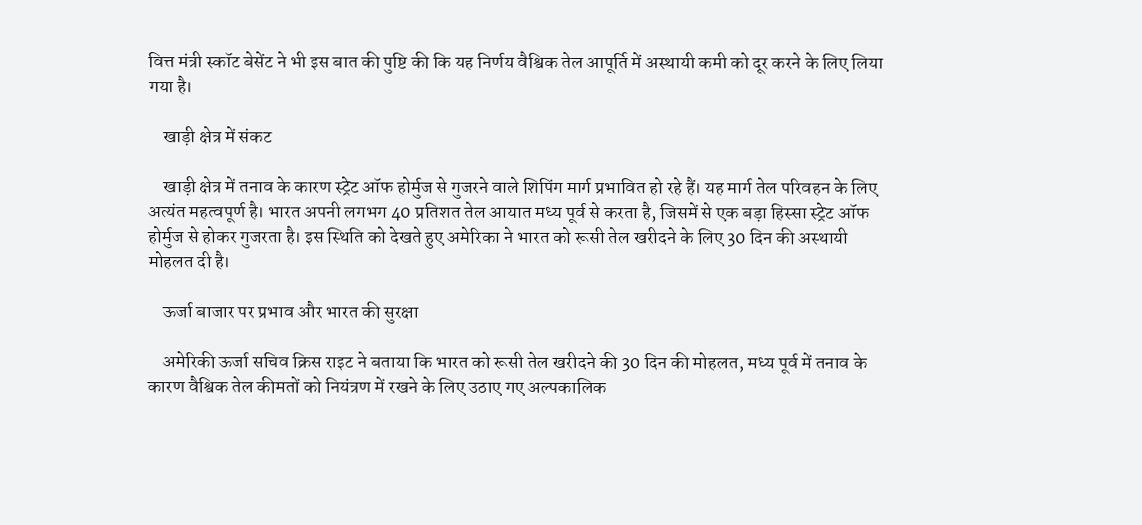वित्त मंत्री स्कॉट बेसेंट ने भी इस बात की पुष्टि की कि यह निर्णय वैश्विक तेल आपूर्ति में अस्थायी कमी को दूर करने के लिए लिया गया है।

    खाड़ी क्षेत्र में संकट

    खाड़ी क्षेत्र में तनाव के कारण स्ट्रेट ऑफ होर्मुज से गुजरने वाले शिपिंग मार्ग प्रभावित हो रहे हैं। यह मार्ग तेल परिवहन के लिए अत्यंत महत्वपूर्ण है। भारत अपनी लगभग 40 प्रतिशत तेल आयात मध्य पूर्व से करता है, जिसमें से एक बड़ा हिस्सा स्ट्रेट ऑफ होर्मुज से होकर गुजरता है। इस स्थिति को देखते हुए अमेरिका ने भारत को रूसी तेल खरीदने के लिए 30 दिन की अस्थायी मोहलत दी है।

    ऊर्जा बाजार पर प्रभाव और भारत की सुरक्षा

    अमेरिकी ऊर्जा सचिव क्रिस राइट ने बताया कि भारत को रूसी तेल खरीदने की 30 दिन की मोहलत, मध्य पूर्व में तनाव के कारण वैश्विक तेल कीमतों को नियंत्रण में रखने के लिए उठाए गए अल्पकालिक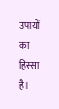उपायों का हिस्सा है।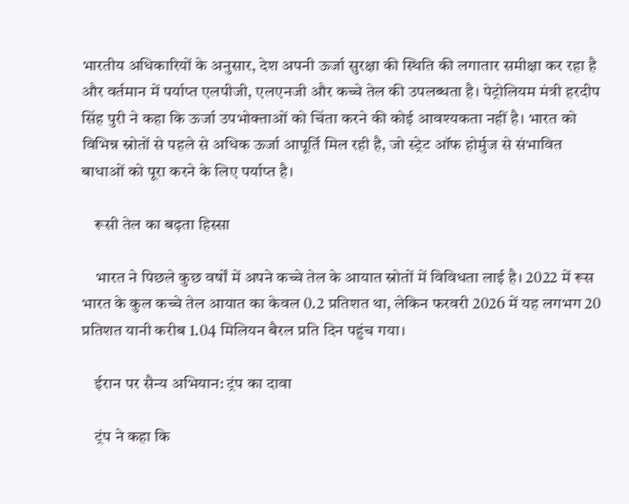भारतीय अधिकारियों के अनुसार, देश अपनी ऊर्जा सुरक्षा की स्थिति की लगातार समीक्षा कर रहा है और वर्तमान में पर्याप्त एलपीजी, एलएनजी और कच्चे तेल की उपलब्धता है। पेट्रोलियम मंत्री हरदीप सिंह पुरी ने कहा कि ऊर्जा उपभोक्ताओं को चिंता करने की कोई आवश्यकता नहीं है। भारत को विभिन्न स्रोतों से पहले से अधिक ऊर्जा आपूर्ति मिल रही है, जो स्ट्रेट ऑफ होर्मुज से संभावित बाधाओं को पूरा करने के लिए पर्याप्त है।

    रूसी तेल का बढ़ता हिस्सा

    भारत ने पिछले कुछ वर्षों में अपने कच्चे तेल के आयात स्रोतों में विविधता लाई है। 2022 में रूस भारत के कुल कच्चे तेल आयात का केवल 0.2 प्रतिशत था, लेकिन फरवरी 2026 में यह लगभग 20 प्रतिशत यानी करीब 1.04 मिलियन बैरल प्रति दिन पहुंच गया।

    ईरान पर सैन्य अभियान: ट्रंप का दावा

    ट्रंप ने कहा कि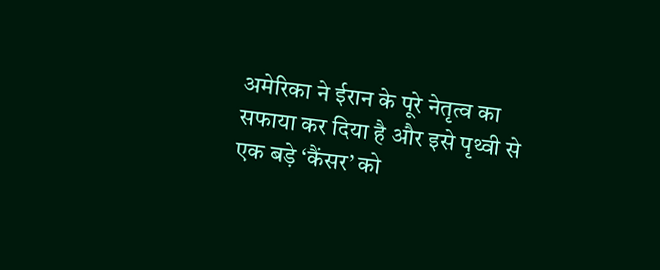अमेरिका ने ईरान के पूरे नेतृत्व का सफाया कर दिया है और इसे पृथ्वी से एक बड़े ‘कैंसर’ को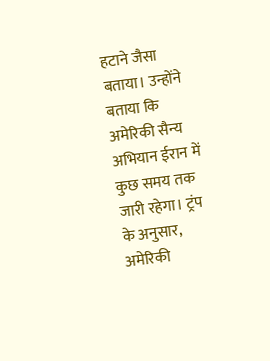हटाने जैसा बताया। उन्होंने बताया कि अमेरिकी सैन्य अभियान ईरान में कुछ समय तक जारी रहेगा। ट्रंप के अनुसार, अमेरिकी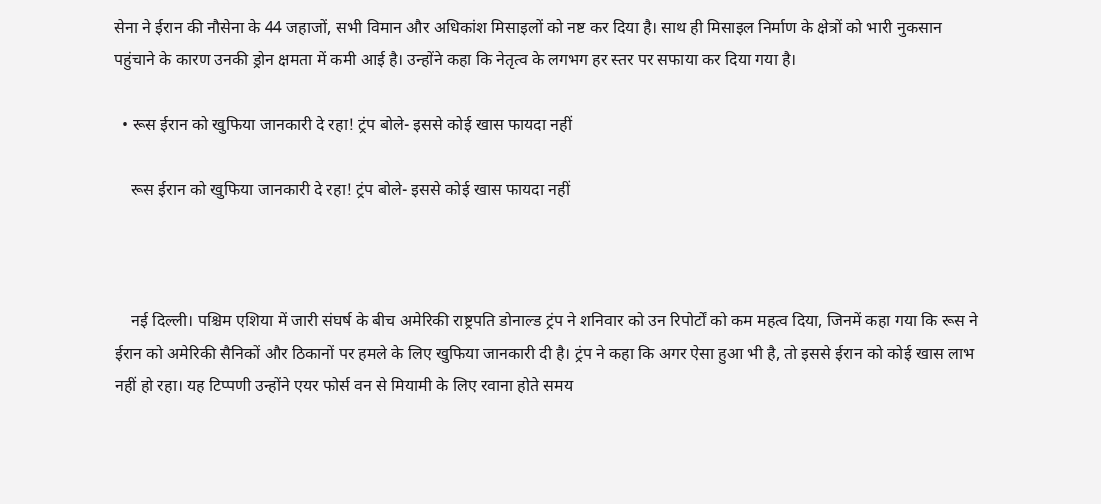सेना ने ईरान की नौसेना के 44 जहाजों, सभी विमान और अधिकांश मिसाइलों को नष्ट कर दिया है। साथ ही मिसाइल निर्माण के क्षेत्रों को भारी नुकसान पहुंचाने के कारण उनकी ड्रोन क्षमता में कमी आई है। उन्होंने कहा कि नेतृत्व के लगभग हर स्तर पर सफाया कर दिया गया है।

  • रूस ईरान को खुफिया जानकारी दे रहा! ट्रंप बोले- इससे कोई खास फायदा नहीं

    रूस ईरान को खुफिया जानकारी दे रहा! ट्रंप बोले- इससे कोई खास फायदा नहीं



    नई दिल्ली। पश्चिम एशिया में जारी संघर्ष के बीच अमेरिकी राष्ट्रपति डोनाल्‍ड ट्रंप ने शनिवार को उन रिपोर्टों को कम महत्व दिया, जिनमें कहा गया कि रूस ने ईरान को अमेरिकी सैनिकों और ठिकानों पर हमले के लिए खुफिया जानकारी दी है। ट्रंप ने कहा कि अगर ऐसा हुआ भी है, तो इससे ईरान को कोई खास लाभ नहीं हो रहा। यह टिप्पणी उन्होंने एयर फोर्स वन से मियामी के लिए रवाना होते समय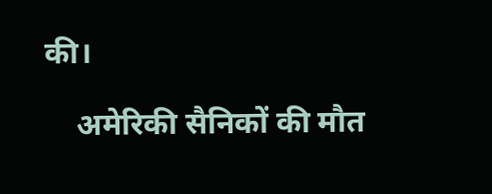की।

    अमेरिकी सैनिकों की मौत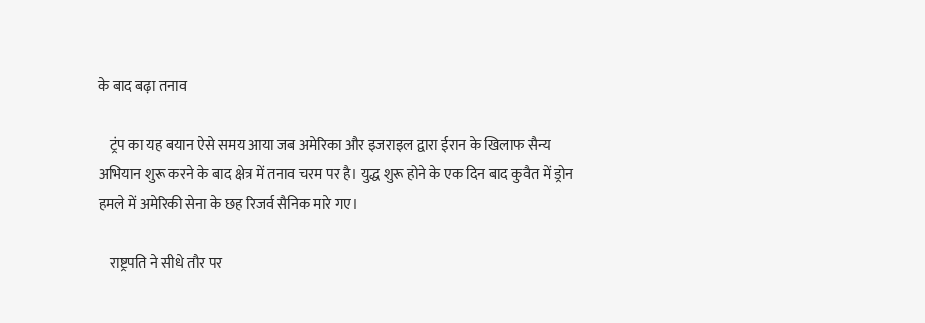के बाद बढ़ा तनाव

    ट्रंप का यह बयान ऐसे समय आया जब अमेरिका और इजराइल द्वारा ईरान के खिलाफ सैन्य अभियान शुरू करने के बाद क्षेत्र में तनाव चरम पर है। युद्ध शुरू होने के एक दिन बाद कुवैत में ड्रोन हमले में अमेरिकी सेना के छह रिजर्व सैनिक मारे गए।

    राष्ट्रपति ने सीधे तौर पर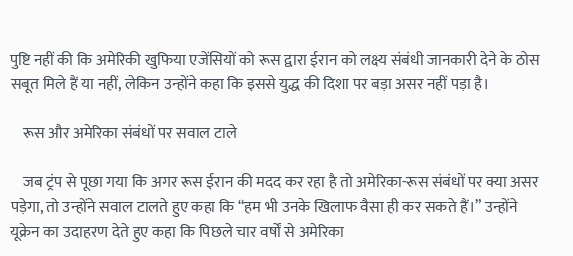पुष्टि नहीं की कि अमेरिकी खुफिया एजेंसियों को रूस द्वारा ईरान को लक्ष्य संबंधी जानकारी देने के ठोस सबूत मिले हैं या नहीं, लेकिन उन्होंने कहा कि इससे युद्ध की दिशा पर बड़ा असर नहीं पड़ा है।

    रूस और अमेरिका संबंधों पर सवाल टाले

    जब ट्रंप से पूछा गया कि अगर रूस ईरान की मदद कर रहा है तो अमेरिका-रूस संबंधों पर क्या असर पड़ेगा, तो उन्होंने सवाल टालते हुए कहा कि “हम भी उनके खिलाफ वैसा ही कर सकते हैं।” उन्होंने यूक्रेन का उदाहरण देते हुए कहा कि पिछले चार वर्षों से अमेरिका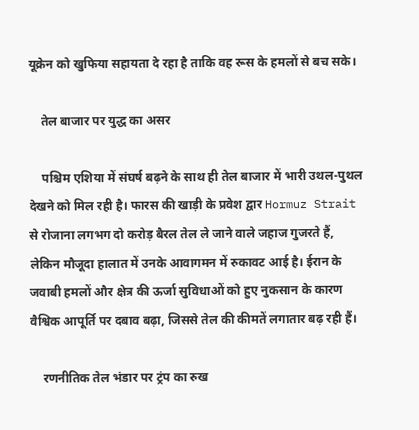यूक्रेन को खुफिया सहायता दे रहा है ताकि वह रूस के हमलों से बच सके।

    तेल बाजार पर युद्ध का असर

    पश्चिम एशिया में संघर्ष बढ़ने के साथ ही तेल बाजार में भारी उथल-पुथल देखने को मिल रही है। फारस की खाड़ी के प्रवेश द्वार Hormuz Strait से रोजाना लगभग दो करोड़ बैरल तेल ले जाने वाले जहाज गुजरते हैं, लेकिन मौजूदा हालात में उनके आवागमन में रुकावट आई है। ईरान के जवाबी हमलों और क्षेत्र की ऊर्जा सुविधाओं को हुए नुकसान के कारण वैश्विक आपूर्ति पर दबाव बढ़ा, जिससे तेल की कीमतें लगातार बढ़ रही हैं।

    रणनीतिक तेल भंडार पर ट्रंप का रुख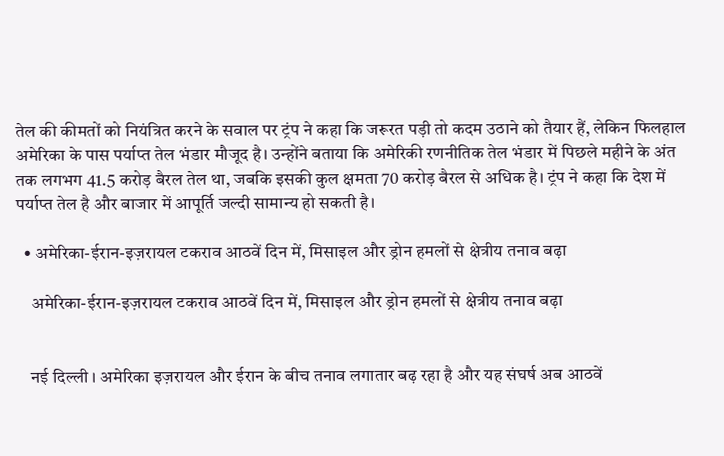तेल की कीमतों को नियंत्रित करने के सवाल पर ट्रंप ने कहा कि जरूरत पड़ी तो कदम उठाने को तैयार हैं, लेकिन फिलहाल अमेरिका के पास पर्याप्त तेल भंडार मौजूद है। उन्होंने बताया कि अमेरिकी रणनीतिक तेल भंडार में पिछले महीने के अंत तक लगभग 41.5 करोड़ बैरल तेल था, जबकि इसकी कुल क्षमता 70 करोड़ बैरल से अधिक है। ट्रंप ने कहा कि देश में पर्याप्त तेल है और बाजार में आपूर्ति जल्दी सामान्य हो सकती है।

  • अमेरिका-ईरान-इज़रायल टकराव आठवें दिन में, मिसाइल और ड्रोन हमलों से क्षेत्रीय तनाव बढ़ा

    अमेरिका-ईरान-इज़रायल टकराव आठवें दिन में, मिसाइल और ड्रोन हमलों से क्षेत्रीय तनाव बढ़ा


    नई दिल्ली । अमेरिका इज़रायल और ईरान के बीच तनाव लगातार बढ़ रहा है और यह संघर्ष अब आठवें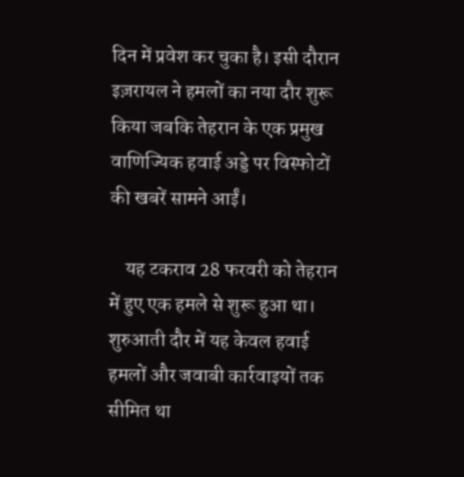दिन में प्रवेश कर चुका है। इसी दौरान इज़रायल ने हमलों का नया दौर शुरू किया जबकि तेहरान के एक प्रमुख वाणिज्यिक हवाई अड्डे पर विस्फोटों की खबरें सामने आईं।

    यह टकराव 28 फरवरी को तेहरान में हुए एक हमले से शुरू हुआ था। शुरुआती दौर में यह केवल हवाई हमलों और जवाबी कार्रवाइयों तक सीमित था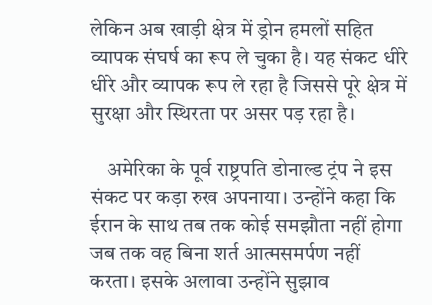लेकिन अब खाड़ी क्षेत्र में ड्रोन हमलों सहित व्यापक संघर्ष का रूप ले चुका है। यह संकट धीरे धीरे और व्यापक रूप ले रहा है जिससे पूरे क्षेत्र में सुरक्षा और स्थिरता पर असर पड़ रहा है।

    अमेरिका के पूर्व राष्ट्रपति डोनाल्ड ट्रंप ने इस संकट पर कड़ा रुख अपनाया। उन्होंने कहा कि ईरान के साथ तब तक कोई समझौता नहीं होगा जब तक वह बिना शर्त आत्मसमर्पण नहीं करता। इसके अलावा उन्होंने सुझाव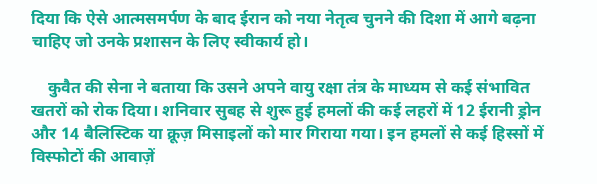दिया कि ऐसे आत्मसमर्पण के बाद ईरान को नया नेतृत्व चुनने की दिशा में आगे बढ़ना चाहिए जो उनके प्रशासन के लिए स्वीकार्य हो।

    कुवैत की सेना ने बताया कि उसने अपने वायु रक्षा तंत्र के माध्यम से कई संभावित खतरों को रोक दिया। शनिवार सुबह से शुरू हुई हमलों की कई लहरों में 12 ईरानी ड्रोन और 14 बैलिस्टिक या क्रूज़ मिसाइलों को मार गिराया गया। इन हमलों से कई हिस्सों में विस्फोटों की आवाज़ें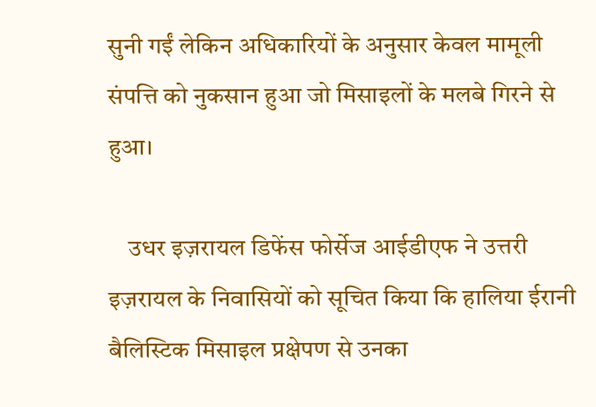सुनी गईं लेकिन अधिकारियों के अनुसार केवल मामूली संपत्ति को नुकसान हुआ जो मिसाइलों के मलबे गिरने से हुआ।

    उधर इज़रायल डिफेंस फोर्सेज आईडीएफ ने उत्तरी इज़रायल के निवासियों को सूचित किया कि हालिया ईरानी बैलिस्टिक मिसाइल प्रक्षेपण से उनका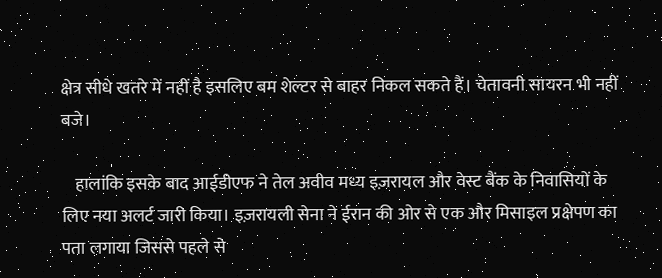क्षेत्र सीधे खतरे में नहीं है इसलिए बम शेल्टर से बाहर निकल सकते हैं। चेतावनी सायरन भी नहीं बजे।

    हालांकि इसके बाद आईडीएफ ने तेल अवीव मध्य इज़रायल और वेस्ट बैंक के निवासियों के लिए नया अलर्ट जारी किया। इज़रायली सेना ने ईरान की ओर से एक और मिसाइल प्रक्षेपण का पता लगाया जिससे पहले से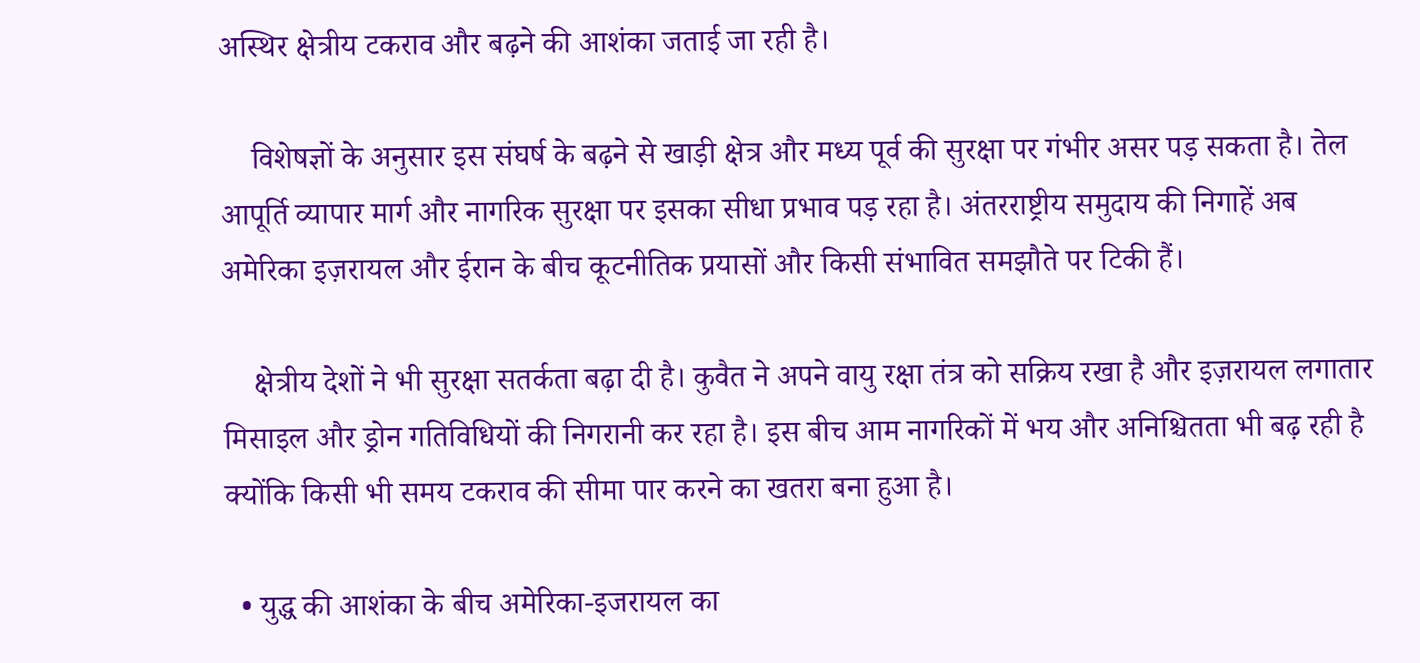अस्थिर क्षेत्रीय टकराव और बढ़ने की आशंका जताई जा रही है।

    विशेषज्ञों के अनुसार इस संघर्ष के बढ़ने से खाड़ी क्षेत्र और मध्य पूर्व की सुरक्षा पर गंभीर असर पड़ सकता है। तेल आपूर्ति व्यापार मार्ग और नागरिक सुरक्षा पर इसका सीधा प्रभाव पड़ रहा है। अंतरराष्ट्रीय समुदाय की निगाहें अब अमेरिका इज़रायल और ईरान के बीच कूटनीतिक प्रयासों और किसी संभावित समझौते पर टिकी हैं।

    क्षेत्रीय देशों ने भी सुरक्षा सतर्कता बढ़ा दी है। कुवैत ने अपने वायु रक्षा तंत्र को सक्रिय रखा है और इज़रायल लगातार मिसाइल और ड्रोन गतिविधियों की निगरानी कर रहा है। इस बीच आम नागरिकों में भय और अनिश्चितता भी बढ़ रही है क्योंकि किसी भी समय टकराव की सीमा पार करने का खतरा बना हुआ है।

  • युद्ध की आशंका के बीच अमेरिका-इजरायल का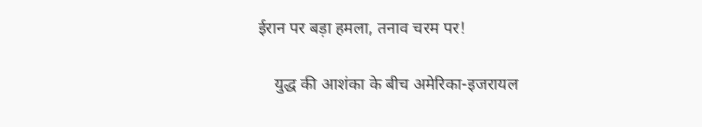ईरान पर बड़ा हमला, तनाव चरम पर!

    युद्ध की आशंका के बीच अमेरिका-इजरायल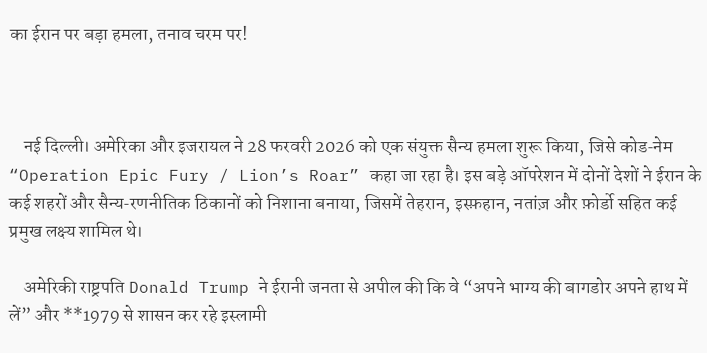का ईरान पर बड़ा हमला, तनाव चरम पर!



    नई दिल्ली। अमेरिका और इजरायल ने 28 फरवरी 2026 को एक संयुक्त सैन्य हमला शुरू किया, जिसे कोड‑नेम “Operation Epic Fury / Lion’s Roar” कहा जा रहा है। इस बड़े ऑपरेशन में दोनों देशों ने ईरान के कई शहरों और सैन्य‑रणनीतिक ठिकानों को निशाना बनाया, जिसमें तेहरान, इस्फ़हान, नतांज़ और फ़ोर्डो सहित कई प्रमुख लक्ष्य शामिल थे।

    अमेरिकी राष्ट्रपति Donald Trump ने ईरानी जनता से अपील की कि वे “अपने भाग्य की बागडोर अपने हाथ में लें” और **1979 से शासन कर रहे इस्लामी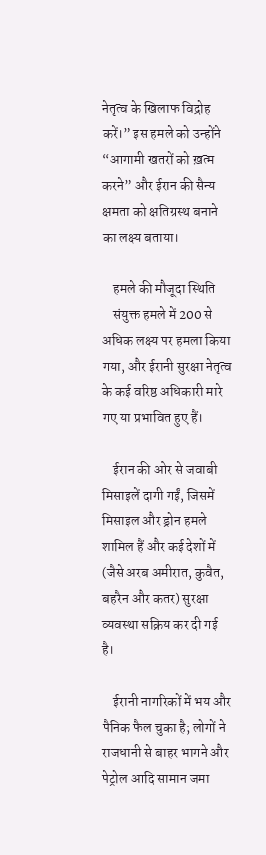नेतृत्व के खिलाफ विद्रोह करें।” इस हमले को उन्होंने “आगामी खतरों को ख़त्म करने” और ईरान की सैन्य क्षमता को क्षतिग्रस्थ बनाने का लक्ष्य बताया।

    हमले की मौजूदा स्थिति
    संयुक्त हमले में 200 से अधिक लक्ष्य पर हमला किया गया, और ईरानी सुरक्षा नेतृत्व के कई वरिष्ठ अधिकारी मारे गए या प्रभावित हुए हैं।

    ईरान की ओर से जवाबी मिसाइलें दागी गईं, जिसमें मिसाइल और ड्रोन हमले शामिल हैं और कई देशों में (जैसे अरब अमीरात, कुवैत, बहरैन और कतर) सुरक्षा व्यवस्था सक्रिय कर दी गई है।

    ईरानी नागरिकों में भय और पैनिक फैल चुका है; लोगों ने राजधानी से बाहर भागने और पेट्रोल आदि सामान जमा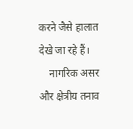करने जैसे हालात देखे जा रहे हैं।
    नागरिक असर और क्षेत्रीय तनाव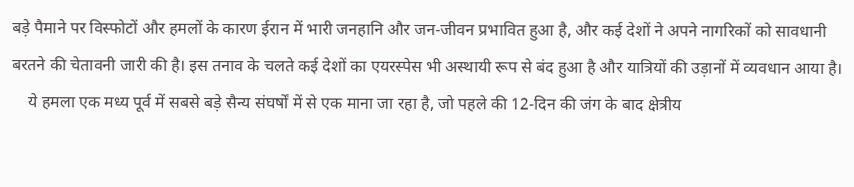बड़े पैमाने पर विस्फोटों और हमलों के कारण ईरान में भारी जनहानि और जन‑जीवन प्रभावित हुआ है, और कई देशों ने अपने नागरिकों को सावधानी बरतने की चेतावनी जारी की है। इस तनाव के चलते कई देशों का एयरस्पेस भी अस्थायी रूप से बंद हुआ है और यात्रियों की उड़ानों में व्यवधान आया है।
    ये हमला एक मध्य पूर्व में सबसे बड़े सैन्य संघर्षों में से एक माना जा रहा है, जो पहले की 12‑दिन की जंग के बाद क्षेत्रीय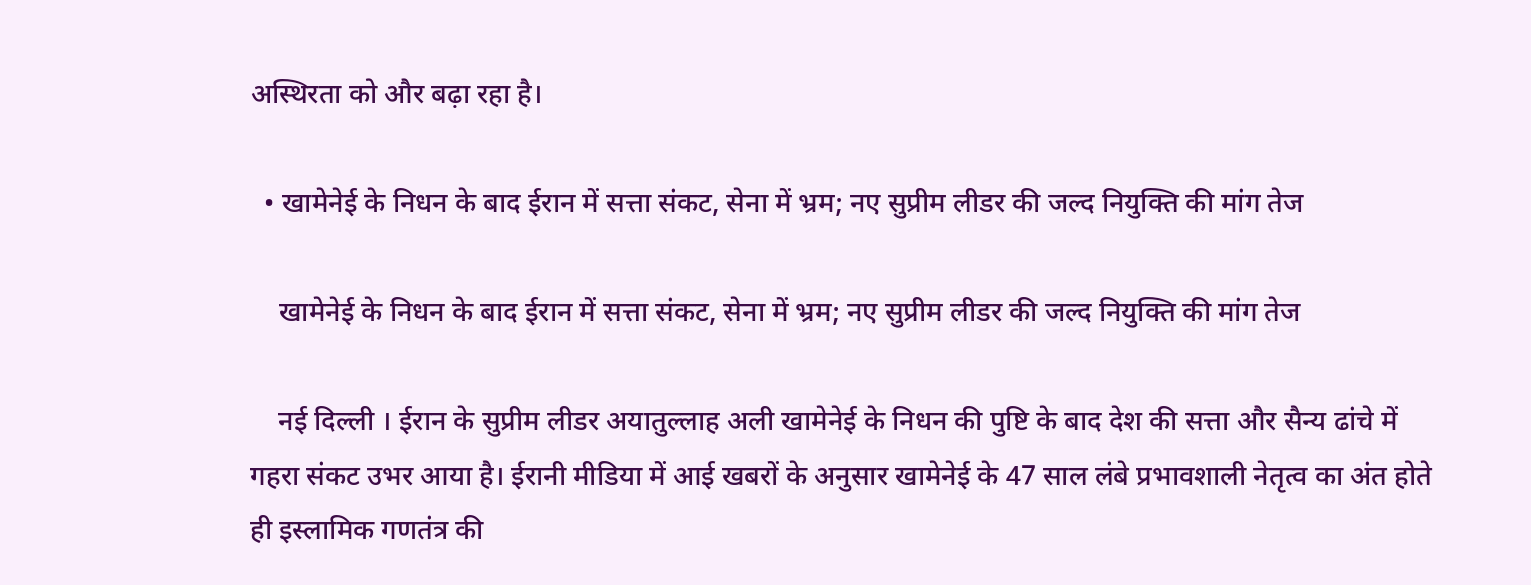अस्थिरता को और बढ़ा रहा है।

  • खामेनेई के निधन के बाद ईरान में सत्ता संकट, सेना में भ्रम; नए सुप्रीम लीडर की जल्द नियुक्ति की मांग तेज

    खामेनेई के निधन के बाद ईरान में सत्ता संकट, सेना में भ्रम; नए सुप्रीम लीडर की जल्द नियुक्ति की मांग तेज

    नई दिल्ली । ईरान के सुप्रीम लीडर अयातुल्लाह अली खामेनेई के निधन की पुष्टि के बाद देश की सत्ता और सैन्य ढांचे में गहरा संकट उभर आया है। ईरानी मीडिया में आई खबरों के अनुसार खामेनेई के 47 साल लंबे प्रभावशाली नेतृत्व का अंत होते ही इस्लामिक गणतंत्र की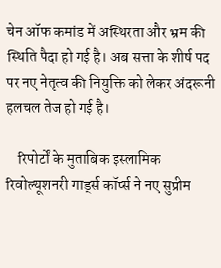चेन ऑफ कमांड में अस्थिरता और भ्रम की स्थिति पैदा हो गई है। अब सत्ता के शीर्ष पद पर नए नेतृत्व की नियुक्ति को लेकर अंदरूनी हलचल तेज हो गई है।

    रिपोर्टों के मुताबिक इस्लामिक रिवोल्यूशनरी गार्ड्स कॉर्प्स ने नए सुप्रीम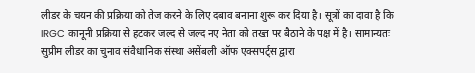लीडर के चयन की प्रक्रिया को तेज करने के लिए दबाव बनाना शुरू कर दिया है। सूत्रों का दावा है कि IRGC कानूनी प्रक्रिया से हटकर जल्द से जल्द नए नेता को तख्त पर बैठाने के पक्ष में है। सामान्यतः सुप्रीम लीडर का चुनाव संवैधानिक संस्था असेंबली ऑफ एक्सपर्ट्स द्वारा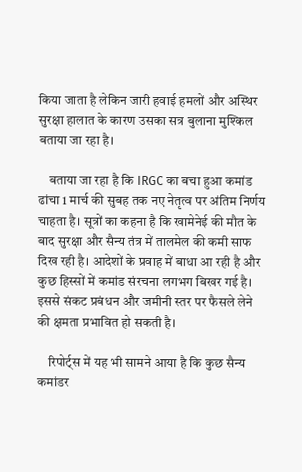किया जाता है लेकिन जारी हवाई हमलों और अस्थिर सुरक्षा हालात के कारण उसका सत्र बुलाना मुश्किल बताया जा रहा है।

    बताया जा रहा है कि IRGC का बचा हुआ कमांड ढांचा 1 मार्च की सुबह तक नए नेतृत्व पर अंतिम निर्णय चाहता है। सूत्रों का कहना है कि खामेनेई की मौत के बाद सुरक्षा और सैन्य तंत्र में तालमेल की कमी साफ दिख रही है। आदेशों के प्रवाह में बाधा आ रही है और कुछ हिस्सों में कमांड संरचना लगभग बिखर गई है। इससे संकट प्रबंधन और जमीनी स्तर पर फैसले लेने की क्षमता प्रभावित हो सकती है।

    रिपोर्ट्स में यह भी सामने आया है कि कुछ सैन्य कमांडर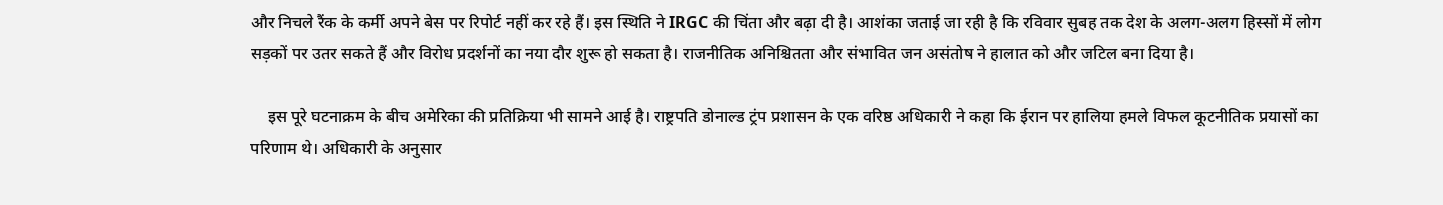और निचले रैंक के कर्मी अपने बेस पर रिपोर्ट नहीं कर रहे हैं। इस स्थिति ने IRGC की चिंता और बढ़ा दी है। आशंका जताई जा रही है कि रविवार सुबह तक देश के अलग-अलग हिस्सों में लोग सड़कों पर उतर सकते हैं और विरोध प्रदर्शनों का नया दौर शुरू हो सकता है। राजनीतिक अनिश्चितता और संभावित जन असंतोष ने हालात को और जटिल बना दिया है।

    इस पूरे घटनाक्रम के बीच अमेरिका की प्रतिक्रिया भी सामने आई है। राष्ट्रपति डोनाल्ड ट्रंप प्रशासन के एक वरिष्ठ अधिकारी ने कहा कि ईरान पर हालिया हमले विफल कूटनीतिक प्रयासों का परिणाम थे। अधिकारी के अनुसार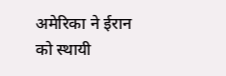अमेरिका ने ईरान को स्थायी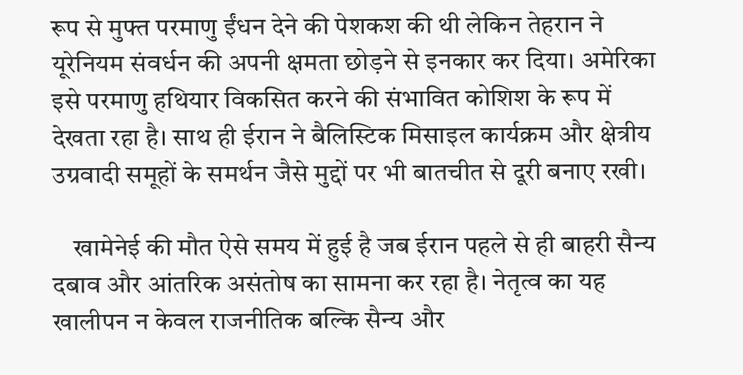रूप से मुफ्त परमाणु ईंधन देने की पेशकश की थी लेकिन तेहरान ने यूरेनियम संवर्धन की अपनी क्षमता छोड़ने से इनकार कर दिया। अमेरिका इसे परमाणु हथियार विकसित करने की संभावित कोशिश के रूप में देखता रहा है। साथ ही ईरान ने बैलिस्टिक मिसाइल कार्यक्रम और क्षेत्रीय उग्रवादी समूहों के समर्थन जैसे मुद्दों पर भी बातचीत से दूरी बनाए रखी।

    खामेनेई की मौत ऐसे समय में हुई है जब ईरान पहले से ही बाहरी सैन्य दबाव और आंतरिक असंतोष का सामना कर रहा है। नेतृत्व का यह खालीपन न केवल राजनीतिक बल्कि सैन्य और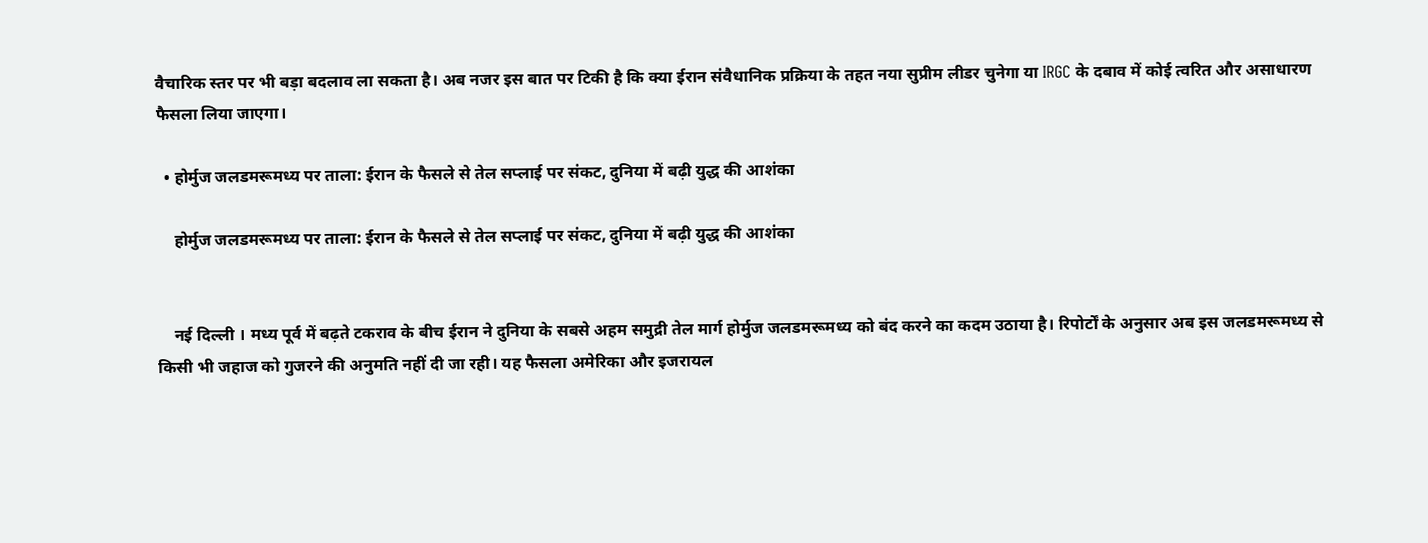वैचारिक स्तर पर भी बड़ा बदलाव ला सकता है। अब नजर इस बात पर टिकी है कि क्या ईरान संवैधानिक प्रक्रिया के तहत नया सुप्रीम लीडर चुनेगा या IRGC के दबाव में कोई त्वरित और असाधारण फैसला लिया जाएगा।

  • होर्मुज जलडमरूमध्य पर ताला: ईरान के फैसले से तेल सप्लाई पर संकट, दुनिया में बढ़ी युद्ध की आशंका

    होर्मुज जलडमरूमध्य पर ताला: ईरान के फैसले से तेल सप्लाई पर संकट, दुनिया में बढ़ी युद्ध की आशंका


    नई दिल्ली । मध्य पूर्व में बढ़ते टकराव के बीच ईरान ने दुनिया के सबसे अहम समुद्री तेल मार्ग होर्मुज जलडमरूमध्य को बंद करने का कदम उठाया है। रिपोर्टों के अनुसार अब इस जलडमरूमध्य से किसी भी जहाज को गुजरने की अनुमति नहीं दी जा रही। यह फैसला अमेरिका और इजरायल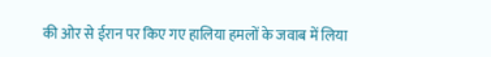की ओर से ईरान पर किए गए हालिया हमलों के जवाब में लिया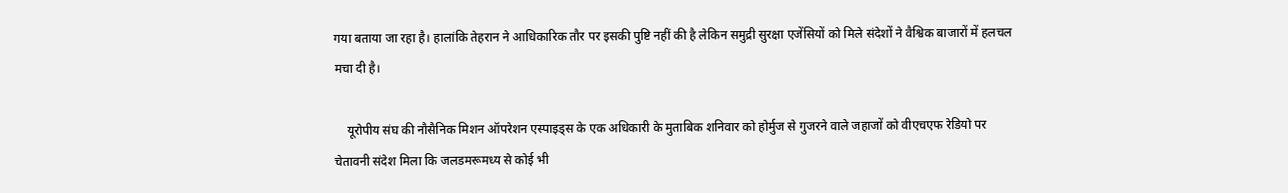गया बताया जा रहा है। हालांकि तेहरान ने आधिकारिक तौर पर इसकी पुष्टि नहीं की है लेकिन समुद्री सुरक्षा एजेंसियों को मिले संदेशों ने वैश्विक बाजारों में हलचल मचा दी है।

    यूरोपीय संघ की नौसैनिक मिशन ऑपरेशन एस्पाइड्स के एक अधिकारी के मुताबिक शनिवार को होर्मुज से गुजरने वाले जहाजों को वीएचएफ रेडियो पर चेतावनी संदेश मिला कि जलडमरूमध्य से कोई भी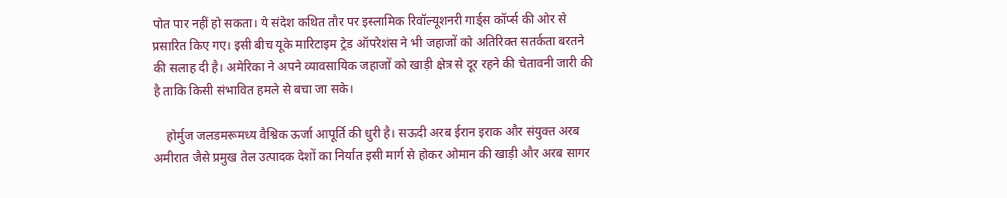पोत पार नहीं हो सकता। ये संदेश कथित तौर पर इस्लामिक रिवॉल्यूशनरी गार्ड्स कॉर्प्स की ओर से प्रसारित किए गए। इसी बीच यूके मारिटाइम ट्रेड ऑपरेशंस ने भी जहाजों को अतिरिक्त सतर्कता बरतने की सलाह दी है। अमेरिका ने अपने व्यावसायिक जहाजों को खाड़ी क्षेत्र से दूर रहने की चेतावनी जारी की है ताकि किसी संभावित हमले से बचा जा सके।

    होर्मुज जलडमरूमध्य वैश्विक ऊर्जा आपूर्ति की धुरी है। सऊदी अरब ईरान इराक और संयुक्त अरब अमीरात जैसे प्रमुख तेल उत्पादक देशों का निर्यात इसी मार्ग से होकर ओमान की खाड़ी और अरब सागर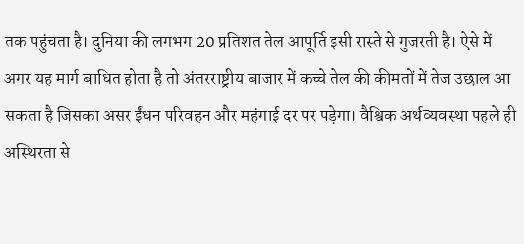तक पहुंचता है। दुनिया की लगभग 20 प्रतिशत तेल आपूर्ति इसी रास्ते से गुजरती है। ऐसे में अगर यह मार्ग बाधित होता है तो अंतरराष्ट्रीय बाजार में कच्चे तेल की कीमतों में तेज उछाल आ सकता है जिसका असर ईंधन परिवहन और महंगाई दर पर पड़ेगा। वैश्विक अर्थव्यवस्था पहले ही अस्थिरता से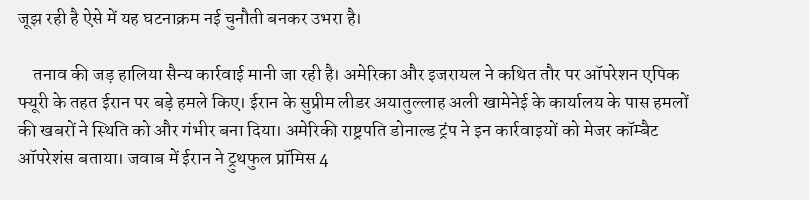जूझ रही है ऐसे में यह घटनाक्रम नई चुनौती बनकर उभरा है।

    तनाव की जड़ हालिया सैन्य कार्रवाई मानी जा रही है। अमेरिका और इजरायल ने कथित तौर पर ऑपरेशन एपिक फ्यूरी के तहत ईरान पर बड़े हमले किए। ईरान के सुप्रीम लीडर अयातुल्लाह अली खामेनेई के कार्यालय के पास हमलों की खबरों ने स्थिति को और गंभीर बना दिया। अमेरिकी राष्ट्रपति डोनाल्ड ट्रंप ने इन कार्रवाइयों को मेजर कॉम्बैट ऑपरेशंस बताया। जवाब में ईरान ने ट्रुथफुल प्रॉमिस 4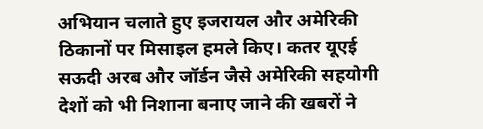अभियान चलाते हुए इजरायल और अमेरिकी ठिकानों पर मिसाइल हमले किए। कतर यूएई सऊदी अरब और जॉर्डन जैसे अमेरिकी सहयोगी देशों को भी निशाना बनाए जाने की खबरों ने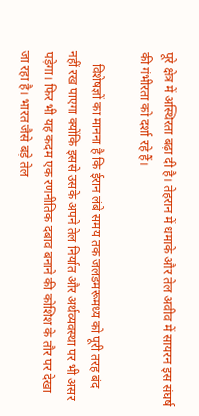पूरे क्षेत्र में अस्थिरता बढ़ा दी है। तेहरान में धमाके और तेल अवीव में सायरन इस संघर्ष की गंभीरता को दर्शा रहे हैं।

    विशेषज्ञों का मानना है कि ईरान लंबे समय तक जलडमरूमध्य को पूरी तरह बंद नहीं रख पाएगा क्योंकि इससे उसके अपने तेल निर्यात और अर्थव्यवस्था पर भी असर पड़ेगा। फिर भी यह कदम एक रणनीतिक दबाव बनाने की कोशिश के तौर पर देखा जा रहा है। भारत जैसे बड़े तेल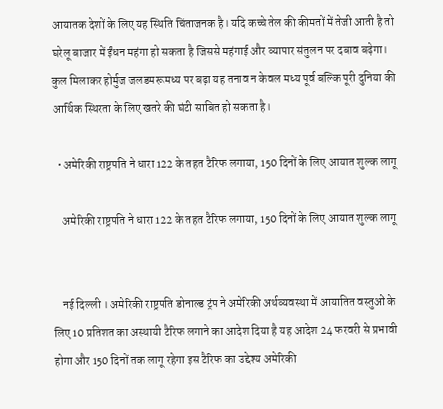आयातक देशों के लिए यह स्थिति चिंताजनक है। यदि कच्चे तेल की कीमतों में तेजी आती है तो घरेलू बाजार में ईंधन महंगा हो सकता है जिससे महंगाई और व्यापार संतुलन पर दबाव बढ़ेगा। कुल मिलाकर होर्मुज जलडमरूमध्य पर बढ़ा यह तनाव न केवल मध्य पूर्व बल्कि पूरी दुनिया की आर्थिक स्थिरता के लिए खतरे की घंटी साबित हो सकता है।

  • अमेरिकी राष्ट्रपति ने धारा 122 के तहत टैरिफ लगाया, 150 दिनों के लिए आयात शुल्क लागू

    अमेरिकी राष्ट्रपति ने धारा 122 के तहत टैरिफ लगाया, 150 दिनों के लिए आयात शुल्क लागू


    नई दिल्ली । अमेरिकी राष्ट्रपति डोनाल्ड ट्रंप ने अमेरिकी अर्थव्यवस्था में आयातित वस्तुओं के लिए 10 प्रतिशत का अस्थायी टैरिफ लगाने का आदेश दिया है यह आदेश 24 फरवरी से प्रभावी होगा और 150 दिनों तक लागू रहेगा इस टैरिफ का उद्देश्य अमेरिकी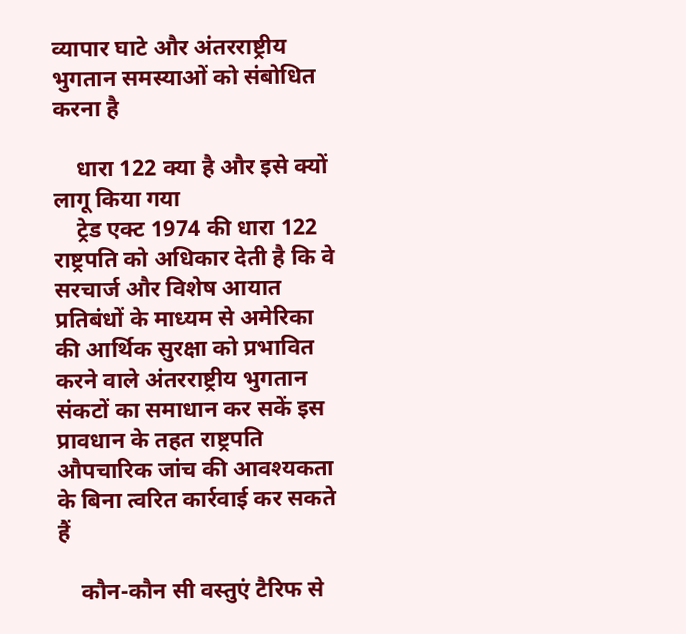व्यापार घाटे और अंतरराष्ट्रीय भुगतान समस्याओं को संबोधित करना है

    धारा 122 क्या है और इसे क्यों लागू किया गया
    ट्रेड एक्ट 1974 की धारा 122 राष्ट्रपति को अधिकार देती है कि वे सरचार्ज और विशेष आयात प्रतिबंधों के माध्यम से अमेरिका की आर्थिक सुरक्षा को प्रभावित करने वाले अंतरराष्ट्रीय भुगतान संकटों का समाधान कर सकें इस प्रावधान के तहत राष्ट्रपति औपचारिक जांच की आवश्यकता के बिना त्वरित कार्रवाई कर सकते हैं

    कौन-कौन सी वस्तुएं टैरिफ से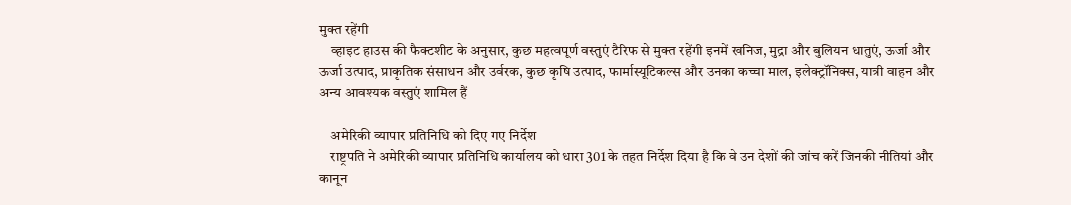मुक्त रहेंगी
    व्हाइट हाउस की फैक्टशीट के अनुसार, कुछ महत्वपूर्ण वस्तुएं टैरिफ से मुक्त रहेंगी इनमें खनिज, मुद्रा और बुलियन धातुएं, ऊर्जा और ऊर्जा उत्पाद, प्राकृतिक संसाधन और उर्वरक, कुछ कृषि उत्पाद, फार्मास्यूटिकल्स और उनका कच्चा माल, इलेक्ट्रॉनिक्स, यात्री वाहन और अन्य आवश्यक वस्तुएं शामिल हैं

    अमेरिकी व्यापार प्रतिनिधि को दिए गए निर्देश
    राष्ट्रपति ने अमेरिकी व्यापार प्रतिनिधि कार्यालय को धारा 301 के तहत निर्देश दिया है कि वे उन देशों की जांच करें जिनकी नीतियां और कानून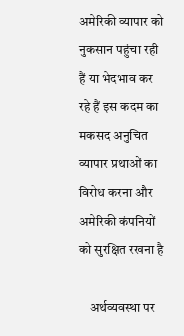अमेरिकी व्यापार को नुकसान पहुंचा रही हैं या भेदभाव कर रहे हैं इस कदम का मकसद अनुचित व्यापार प्रथाओं का विरोध करना और अमेरिकी कंपनियों को सुरक्षित रखना है

    अर्थव्यवस्था पर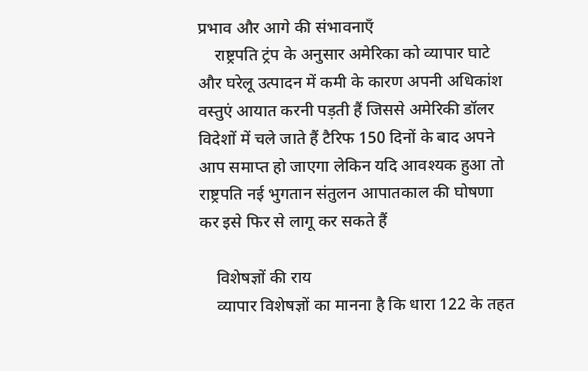प्रभाव और आगे की संभावनाएँ
    राष्ट्रपति ट्रंप के अनुसार अमेरिका को व्यापार घाटे और घरेलू उत्पादन में कमी के कारण अपनी अधिकांश वस्तुएं आयात करनी पड़ती हैं जिससे अमेरिकी डॉलर विदेशों में चले जाते हैं टैरिफ 150 दिनों के बाद अपने आप समाप्त हो जाएगा लेकिन यदि आवश्यक हुआ तो राष्ट्रपति नई भुगतान संतुलन आपातकाल की घोषणा कर इसे फिर से लागू कर सकते हैं

    विशेषज्ञों की राय
    व्यापार विशेषज्ञों का मानना है कि धारा 122 के तहत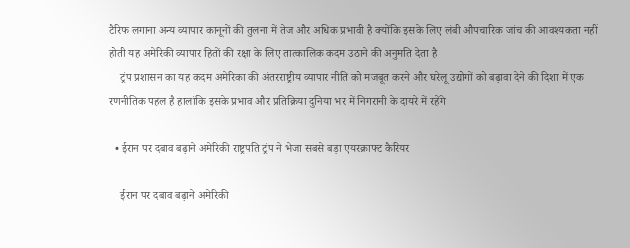टैरिफ लगाना अन्य व्यापार कानूनों की तुलना में तेज और अधिक प्रभावी है क्योंकि इसके लिए लंबी औपचारिक जांच की आवश्यकता नहीं होती यह अमेरिकी व्यापार हितों की रक्षा के लिए तात्कालिक कदम उठाने की अनुमति देता है
    ट्रंप प्रशासन का यह कदम अमेरिका की अंतरराष्ट्रीय व्यापार नीति को मजबूत करने और घरेलू उद्योगों को बढ़ावा देने की दिशा में एक रणनीतिक पहल है हालांकि इसके प्रभाव और प्रतिक्रिया दुनिया भर में निगरानी के दायरे में रहेंगे

  • ईरान पर दबाव बढ़ाने अमेरिकी राष्ट्रपति ट्रंप ने भेजा सबसे बड़ा एयरक्राफ्ट कैरियर

    ईरान पर दबाव बढ़ाने अमेरिकी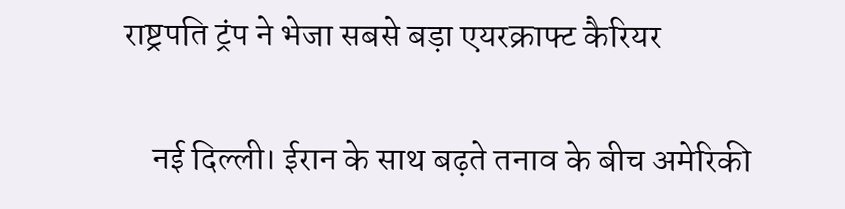राष्ट्रपति ट्रंप ने भेजा सबसे बड़ा एयरक्राफ्ट कैरियर

    नई दिल्ली। ईरान के साथ बढ़ते तनाव के बीच अमेरिकी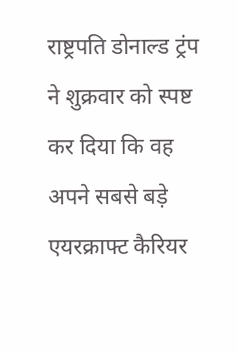राष्ट्रपति डोनाल्ड ट्रंप ने शुक्रवार को स्पष्ट कर दिया कि वह अपने सबसे बड़े एयरक्राफ्ट कैरियर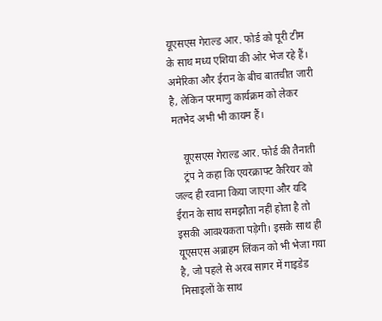यूएसएस गेराल्ड आर. फोर्ड को पूरी टीम के साथ मध्य एशिया की ओर भेज रहे हैं। अमेरिका और ईरान के बीच बातचीत जारी है, लेकिन परमाणु कार्यक्रम को लेकर मतभेद अभी भी कायम हैं।

    यूएसएस गेराल्ड आर. फोर्ड की तैनाती
    ट्रंप ने कहा कि एयरक्राफ्ट कैरियर को जल्द ही रवाना किया जाएगा और यदि ईरान के साथ समझौता नहीं होता है तो इसकी आवश्यकता पड़ेगी। इसके साथ ही यूएसएस अब्राहम लिंकन को भी भेजा गया है, जो पहले से अरब सागर में गाइडेड मिसाइलों के साथ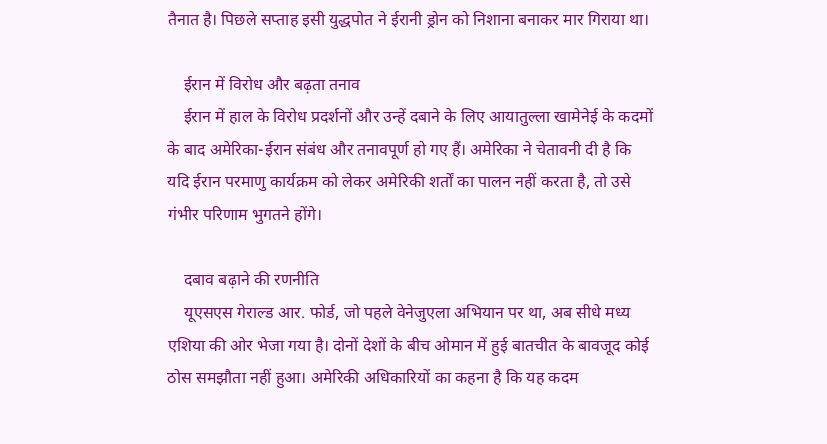तैनात है। पिछले सप्ताह इसी युद्धपोत ने ईरानी ड्रोन को निशाना बनाकर मार गिराया था।

    ईरान में विरोध और बढ़ता तनाव
    ईरान में हाल के विरोध प्रदर्शनों और उन्हें दबाने के लिए आयातुल्ला खामेनेई के कदमों के बाद अमेरिका-ईरान संबंध और तनावपूर्ण हो गए हैं। अमेरिका ने चेतावनी दी है कि यदि ईरान परमाणु कार्यक्रम को लेकर अमेरिकी शर्तों का पालन नहीं करता है, तो उसे गंभीर परिणाम भुगतने होंगे।

    दबाव बढ़ाने की रणनीति
    यूएसएस गेराल्ड आर. फोर्ड, जो पहले वेनेजुएला अभियान पर था, अब सीधे मध्य एशिया की ओर भेजा गया है। दोनों देशों के बीच ओमान में हुई बातचीत के बावजूद कोई ठोस समझौता नहीं हुआ। अमेरिकी अधिकारियों का कहना है कि यह कदम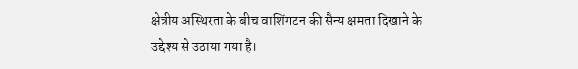क्षेत्रीय अस्थिरता के बीच वाशिंगटन की सैन्य क्षमता दिखाने के उद्देश्य से उठाया गया है।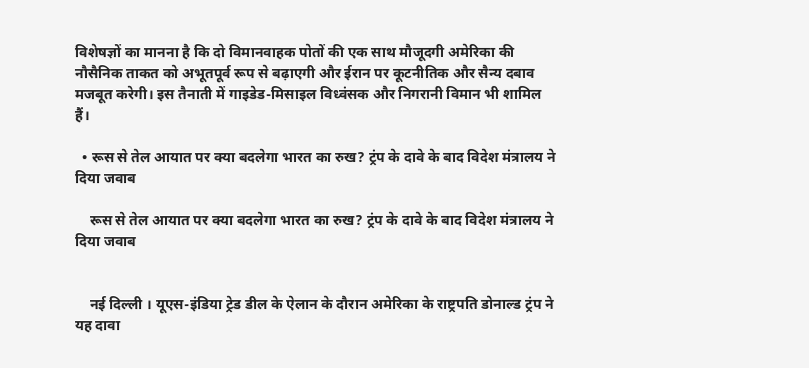विशेषज्ञों का मानना है कि दो विमानवाहक पोतों की एक साथ मौजूदगी अमेरिका की नौसैनिक ताकत को अभूतपूर्व रूप से बढ़ाएगी और ईरान पर कूटनीतिक और सैन्य दबाव मजबूत करेगी। इस तैनाती में गाइडेड-मिसाइल विध्वंसक और निगरानी विमान भी शामिल हैं।

  • रूस से तेल आयात पर क्या बदलेगा भारत का रुख? ट्रंप के दावे के बाद विदेश मंत्रालय ने दिया जवाब

    रूस से तेल आयात पर क्या बदलेगा भारत का रुख? ट्रंप के दावे के बाद विदेश मंत्रालय ने दिया जवाब


    नई दिल्ली । यूएस-इंडिया ट्रेड डील के ऐलान के दौरान अमेरिका के राष्ट्रपति डोनाल्ड ट्रंप ने यह दावा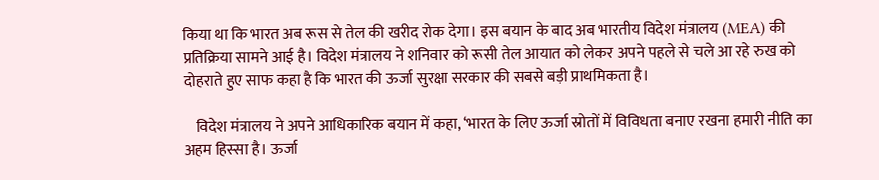किया था कि भारत अब रूस से तेल की खरीद रोक देगा। इस बयान के बाद अब भारतीय विदेश मंत्रालय (MEA) की प्रतिक्रिया सामने आई है। विदेश मंत्रालय ने शनिवार को रूसी तेल आयात को लेकर अपने पहले से चले आ रहे रुख को दोहराते हुए साफ कहा है कि भारत की ऊर्जा सुरक्षा सरकार की सबसे बड़ी प्राथमिकता है।

    विदेश मंत्रालय ने अपने आधिकारिक बयान में कहा, ‘भारत के लिए ऊर्जा स्रोतों में विविधता बनाए रखना हमारी नीति का अहम हिस्सा है। ऊर्जा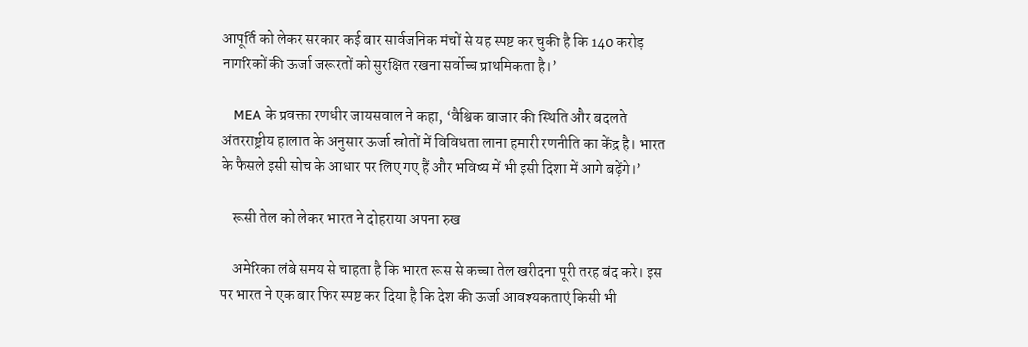आपूर्ति को लेकर सरकार कई बार सार्वजनिक मंचों से यह स्पष्ट कर चुकी है कि 140 करोड़ नागरिकों की ऊर्जा जरूरतों को सुरक्षित रखना सर्वोच्च प्राथमिकता है।’

    MEA के प्रवक्ता रणधीर जायसवाल ने कहा, ‘वैश्विक बाजार की स्थिति और बदलते अंतरराष्ट्रीय हालात के अनुसार ऊर्जा स्रोतों में विविधता लाना हमारी रणनीति का केंद्र है। भारत के फैसले इसी सोच के आधार पर लिए गए हैं और भविष्य में भी इसी दिशा में आगे बढ़ेंगे।’

    रूसी तेल को लेकर भारत ने दोहराया अपना रुख

    अमेरिका लंबे समय से चाहता है कि भारत रूस से कच्चा तेल खरीदना पूरी तरह बंद करे। इस पर भारत ने एक बार फिर स्पष्ट कर दिया है कि देश की ऊर्जा आवश्यकताएं किसी भी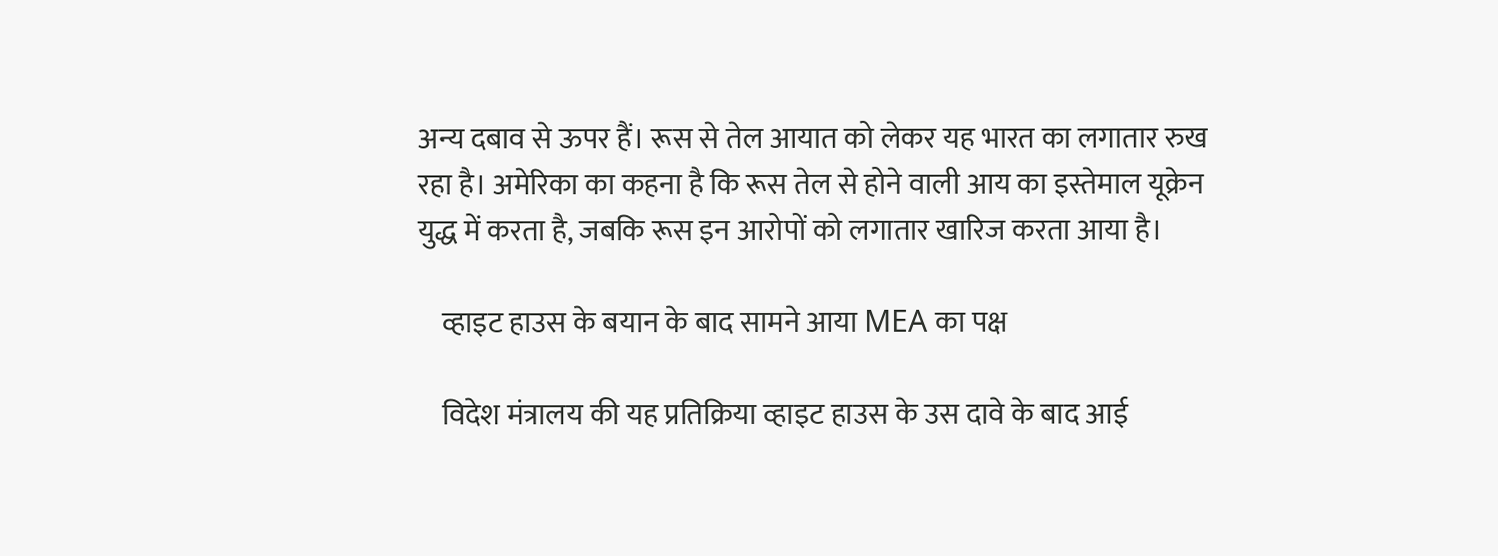अन्य दबाव से ऊपर हैं। रूस से तेल आयात को लेकर यह भारत का लगातार रुख रहा है। अमेरिका का कहना है कि रूस तेल से होने वाली आय का इस्तेमाल यूक्रेन युद्ध में करता है, जबकि रूस इन आरोपों को लगातार खारिज करता आया है।

    व्हाइट हाउस के बयान के बाद सामने आया MEA का पक्ष

    विदेश मंत्रालय की यह प्रतिक्रिया व्हाइट हाउस के उस दावे के बाद आई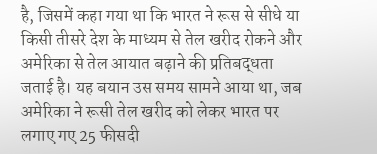है, जिसमें कहा गया था कि भारत ने रूस से सीधे या किसी तीसरे देश के माध्यम से तेल खरीद रोकने और अमेरिका से तेल आयात बढ़ाने की प्रतिबद्धता जताई है। यह बयान उस समय सामने आया था, जब अमेरिका ने रूसी तेल खरीद को लेकर भारत पर लगाए गए 25 फीसदी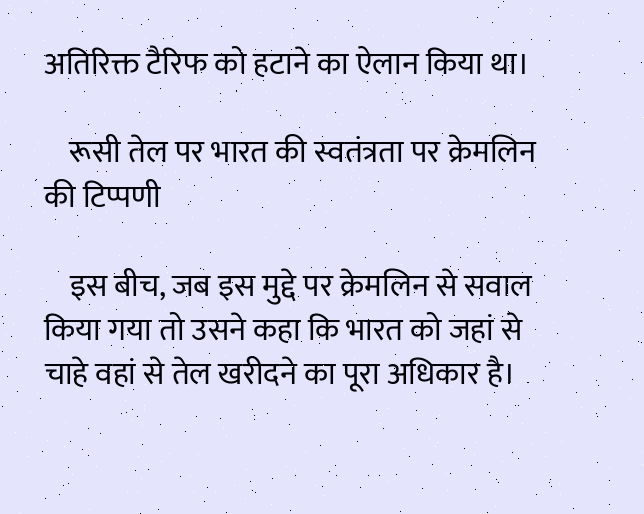अतिरिक्त टैरिफ को हटाने का ऐलान किया था।

    रूसी तेल पर भारत की स्वतंत्रता पर क्रेमलिन की टिप्पणी

    इस बीच, जब इस मुद्दे पर क्रेमलिन से सवाल किया गया तो उसने कहा कि भारत को जहां से चाहे वहां से तेल खरीदने का पूरा अधिकार है।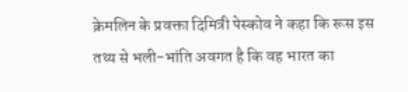क्रेमलिन के प्रवक्ता दिमित्री पेस्कोव ने कहा कि रूस इस तथ्य से भली-भांति अवगत है कि वह भारत का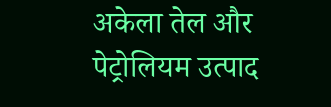अकेला तेल और पेट्रोलियम उत्पाद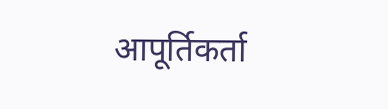आपूर्तिकर्ता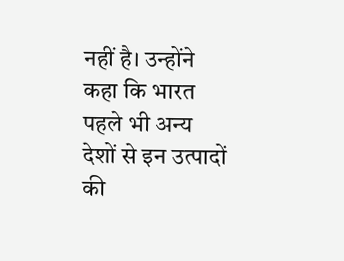नहीं है। उन्होंने कहा कि भारत पहले भी अन्य देशों से इन उत्पादों की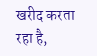खरीद करता रहा है,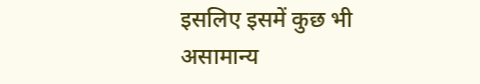इसलिए इसमें कुछ भी असामान्य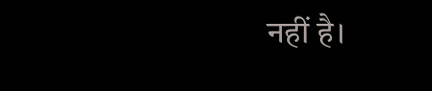नहीं है।